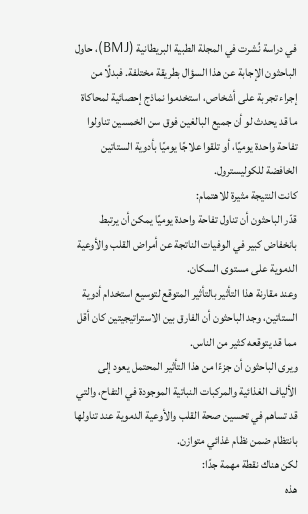في دراسة نُشرت في المجلة الطبية البريطانية (BMJ)، حاول الباحثون الإجابة عن هذا السؤال بطريقة مختلفة. فبدلًا من إجراء تجربة على أشخاص، استخدموا نماذج إحصائية لمحاكاة ما قد يحدث لو أن جميع البالغين فوق سن الخمسين تناولوا تفاحة واحدة يوميًا، أو تلقوا علاجًا يوميًا بأدوية الستاتين الخافضة للكوليسترول.
كانت النتيجة مثيرة للاهتمام:
قدّر الباحثون أن تناول تفاحة واحدة يوميًا يمكن أن يرتبط بانخفاض كبير في الوفيات الناتجة عن أمراض القلب والأوعية الدموية على مستوى السكان.
وعند مقارنة هذا التأثير بالتأثير المتوقع لتوسيع استخدام أدوية الستاتين، وجد الباحثون أن الفارق بين الاستراتيجيتين كان أقل مما قد يتوقعه كثير من الناس.
ويرى الباحثون أن جزءًا من هذا التأثير المحتمل يعود إلى الألياف الغذائية والمركبات النباتية الموجودة في التفاح، والتي قد تساهم في تحسين صحة القلب والأوعية الدموية عند تناولها بانتظام ضمن نظام غذائي متوازن.
لكن هناك نقطة مهمة جدًا:
هذه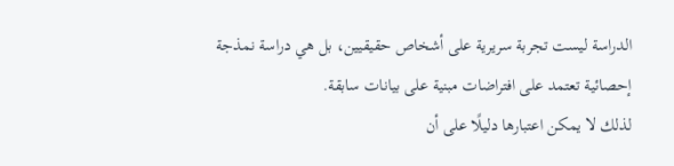الدراسة ليست تجربة سريرية على أشخاص حقيقيين، بل هي دراسة نمذجة إحصائية تعتمد على افتراضات مبنية على بيانات سابقة.
لذلك لا يمكن اعتبارها دليلًا على أن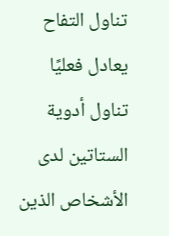تناول التفاح يعادل فعليًا تناول أدوية الستاتين لدى الأشخاص الذين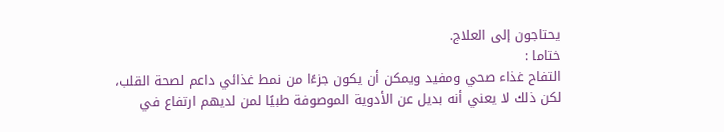يحتاجون إلى العلاج.
ختاما :
التفاح غذاء صحي ومفيد ويمكن أن يكون جزءًا من نمط غذائي داعم لصحة القلب، لكن ذلك لا يعني أنه بديل عن الأدوية الموصوفة طبيًا لمن لديهم ارتفاع في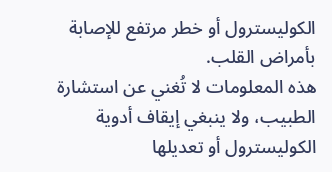الكوليسترول أو خطر مرتفع للإصابة بأمراض القلب.
هذه المعلومات لا تُغني عن استشارة الطبيب، ولا ينبغي إيقاف أدوية الكوليسترول أو تعديلها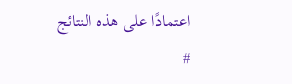اعتمادًا على هذه النتائج
#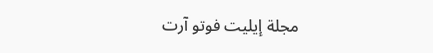مجلة إيليت فوتو آرت